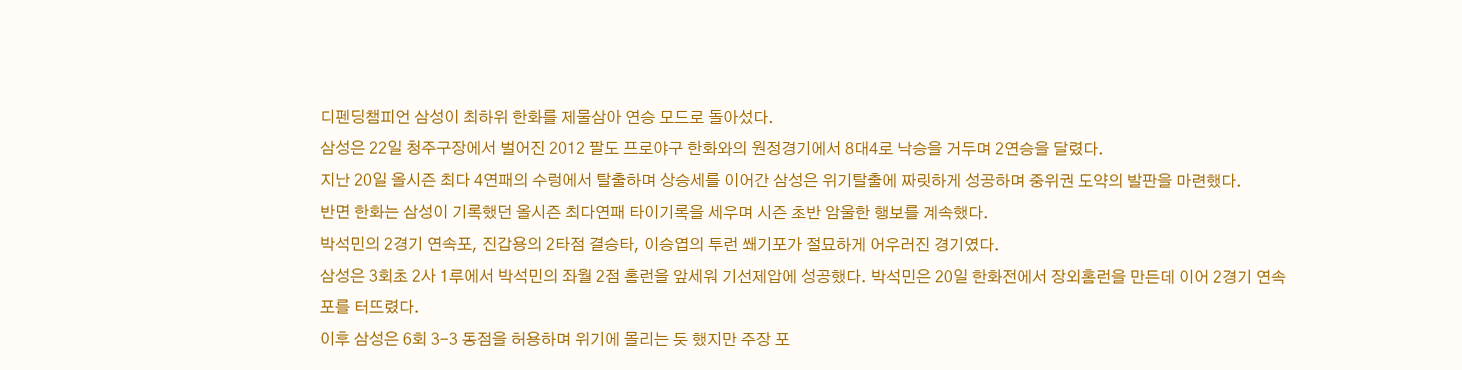디펜딩챔피언 삼성이 최하위 한화를 제물삼아 연승 모드로 돌아섰다.
삼성은 22일 청주구장에서 벌어진 2012 팔도 프로야구 한화와의 원정경기에서 8대4로 낙승을 거두며 2연승을 달렸다.
지난 20일 올시즌 최다 4연패의 수렁에서 탈출하며 상승세를 이어간 삼성은 위기탈출에 짜릿하게 성공하며 중위권 도약의 발판을 마련했다.
반면 한화는 삼성이 기록했던 올시즌 최다연패 타이기록을 세우며 시즌 초반 암울한 행보를 계속했다.
박석민의 2경기 연속포, 진갑용의 2타점 결승타, 이승엽의 투런 쐐기포가 절묘하게 어우러진 경기였다.
삼성은 3회초 2사 1루에서 박석민의 좌월 2점 홈런을 앞세워 기선제압에 성공했다. 박석민은 20일 한화전에서 장외홈런을 만든데 이어 2경기 연속포를 터뜨렸다.
이후 삼성은 6회 3-3 동점을 허용하며 위기에 몰리는 듯 했지만 주장 포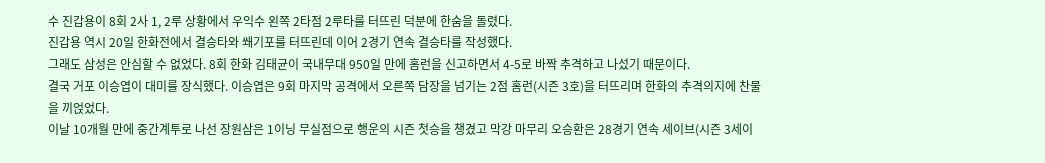수 진갑용이 8회 2사 1, 2루 상황에서 우익수 왼쪽 2타점 2루타를 터뜨린 덕분에 한숨을 돌렸다.
진갑용 역시 20일 한화전에서 결승타와 쐐기포를 터뜨린데 이어 2경기 연속 결승타를 작성했다.
그래도 삼성은 안심할 수 없었다. 8회 한화 김태균이 국내무대 950일 만에 홈런을 신고하면서 4-5로 바짝 추격하고 나섰기 때문이다.
결국 거포 이승엽이 대미를 장식했다. 이승엽은 9회 마지막 공격에서 오른쪽 담장을 넘기는 2점 홈런(시즌 3호)을 터뜨리며 한화의 추격의지에 찬물을 끼얹었다.
이날 10개월 만에 중간계투로 나선 장원삼은 1이닝 무실점으로 행운의 시즌 첫승을 챙겼고 막강 마무리 오승환은 28경기 연속 세이브(시즌 3세이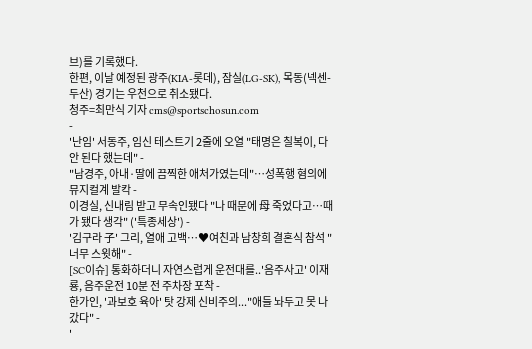브)를 기록했다.
한편, 이날 예정된 광주(KIA-롯데), 잠실(LG-SK), 목동(넥센-두산) 경기는 우천으로 취소됐다.
청주=최만식 기자 cms@sportschosun.com
-
'난임' 서동주, 임신 테스트기 2줄에 오열 "태명은 칠복이, 다 안 된다 했는데" -
"남경주, 아내·딸에 끔찍한 애처가였는데"…성폭행 혐의에 뮤지컬계 발칵 -
이경실, 신내림 받고 무속인됐다 "나 때문에 母 죽었다고…때가 됐다 생각" ('특종세상') -
'김구라 子' 그리, 열애 고백…♥여친과 남창희 결혼식 참석 "너무 스윗해" -
[SC이슈] 통화하더니 자연스럽게 운전대를..'음주사고' 이재룡, 음주운전 10분 전 주차장 포착 -
한가인, '과보호 육아' 탓 강제 신비주의..."애들 놔두고 못 나갔다" -
'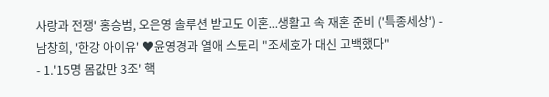사랑과 전쟁' 홍승범, 오은영 솔루션 받고도 이혼...생활고 속 재혼 준비 ('특종세상') -
남창희, '한강 아이유' ♥윤영경과 열애 스토리 "조세호가 대신 고백했다"
- 1.'15명 몸값만 3조' 핵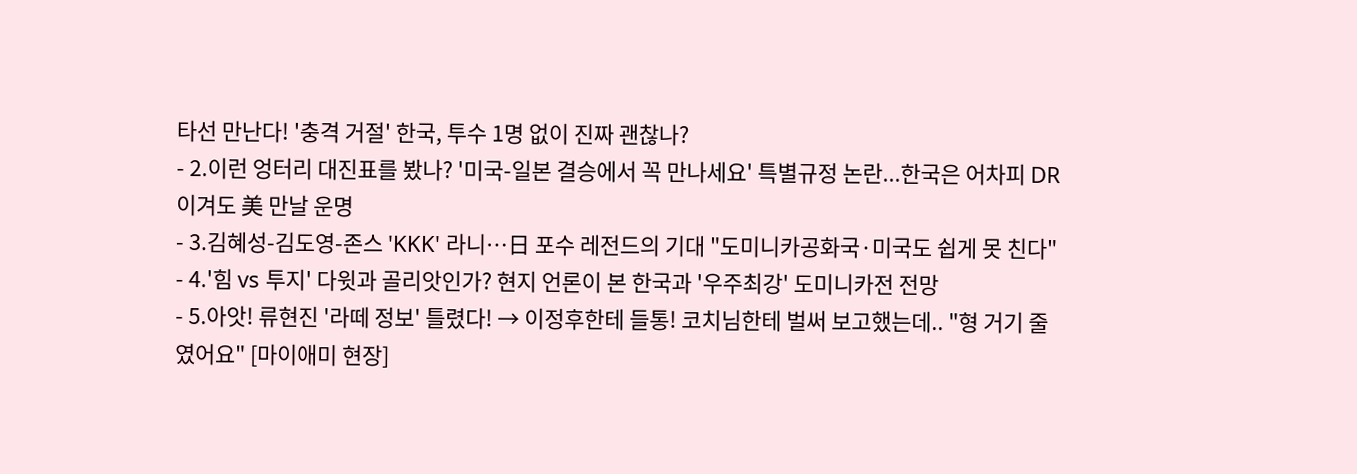타선 만난다! '충격 거절' 한국, 투수 1명 없이 진짜 괜찮나?
- 2.이런 엉터리 대진표를 봤나? '미국-일본 결승에서 꼭 만나세요' 특별규정 논란...한국은 어차피 DR 이겨도 美 만날 운명
- 3.김혜성-김도영-존스 'KKK' 라니…日 포수 레전드의 기대 "도미니카공화국·미국도 쉽게 못 친다"
- 4.'힘 vs 투지' 다윗과 골리앗인가? 현지 언론이 본 한국과 '우주최강' 도미니카전 전망
- 5.아앗! 류현진 '라떼 정보' 틀렸다! → 이정후한테 들통! 코치님한테 벌써 보고했는데.. "형 거기 줄였어요" [마이애미 현장]